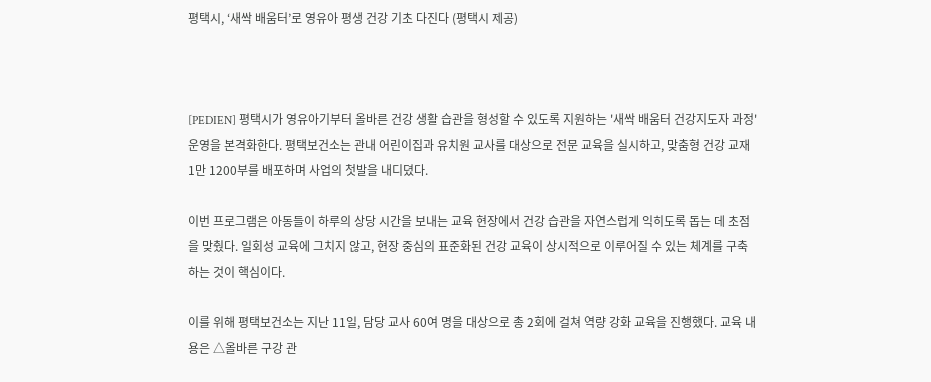평택시, ‘새싹 배움터’로 영유아 평생 건강 기초 다진다 (평택시 제공)



[PEDIEN] 평택시가 영유아기부터 올바른 건강 생활 습관을 형성할 수 있도록 지원하는 '새싹 배움터 건강지도자 과정' 운영을 본격화한다. 평택보건소는 관내 어린이집과 유치원 교사를 대상으로 전문 교육을 실시하고, 맞춤형 건강 교재 1만 1200부를 배포하며 사업의 첫발을 내디뎠다.

이번 프로그램은 아동들이 하루의 상당 시간을 보내는 교육 현장에서 건강 습관을 자연스럽게 익히도록 돕는 데 초점을 맞췄다. 일회성 교육에 그치지 않고, 현장 중심의 표준화된 건강 교육이 상시적으로 이루어질 수 있는 체계를 구축하는 것이 핵심이다.

이를 위해 평택보건소는 지난 11일, 담당 교사 60여 명을 대상으로 총 2회에 걸쳐 역량 강화 교육을 진행했다. 교육 내용은 △올바른 구강 관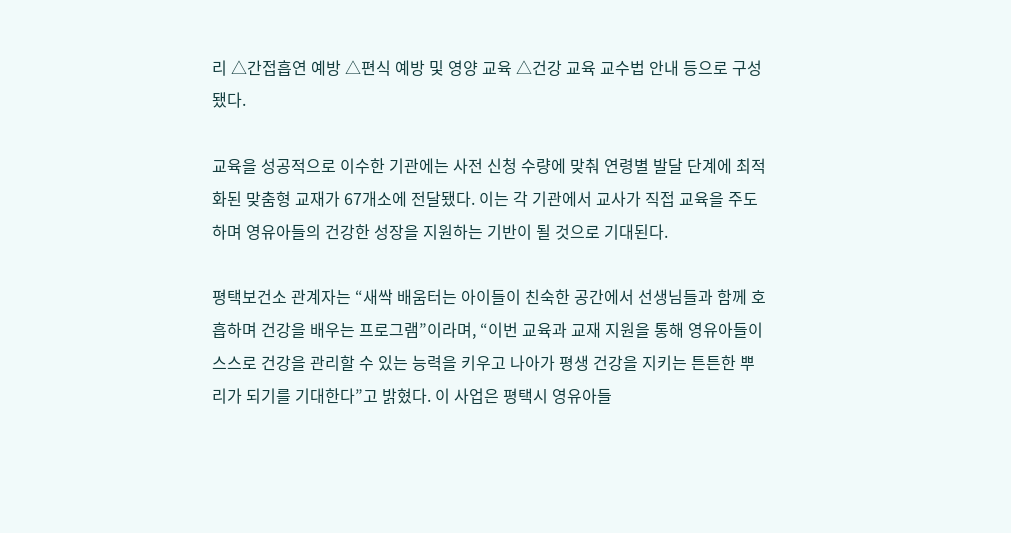리 △간접흡연 예방 △편식 예방 및 영양 교육 △건강 교육 교수법 안내 등으로 구성됐다.

교육을 성공적으로 이수한 기관에는 사전 신청 수량에 맞춰 연령별 발달 단계에 최적화된 맞춤형 교재가 67개소에 전달됐다. 이는 각 기관에서 교사가 직접 교육을 주도하며 영유아들의 건강한 성장을 지원하는 기반이 될 것으로 기대된다.

평택보건소 관계자는 “새싹 배움터는 아이들이 친숙한 공간에서 선생님들과 함께 호흡하며 건강을 배우는 프로그램”이라며, “이번 교육과 교재 지원을 통해 영유아들이 스스로 건강을 관리할 수 있는 능력을 키우고 나아가 평생 건강을 지키는 튼튼한 뿌리가 되기를 기대한다”고 밝혔다. 이 사업은 평택시 영유아들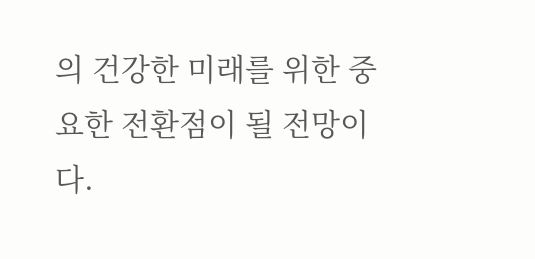의 건강한 미래를 위한 중요한 전환점이 될 전망이다.